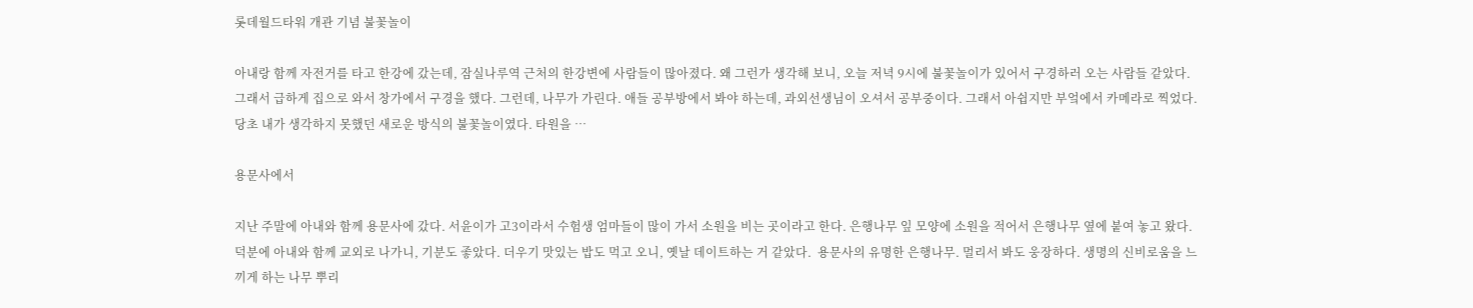롯데월드타워 개관 기념 불꽃놀이

아내랑 함께 자전거를 타고 한강에 갔는데, 잠실나루역 근처의 한강변에 사람들이 많아졌다. 왜 그런가 생각해 보니, 오늘 저녁 9시에 불꽃놀이가 있어서 구경하러 오는 사람들 같았다. 그래서 급하게 집으로 와서 창가에서 구경을 했다. 그런데, 나무가 가린다. 애들 공부방에서 봐야 하는데, 과외선생님이 오셔서 공부중이다. 그래서 아쉽지만 부엌에서 카메라로 찍었다.   당초 내가 생각하지 못했던 새로운 방식의 불꽃놀이였다. 타원을 …

용문사에서

지난 주말에 아내와 함께 용문사에 갔다. 서윤이가 고3이라서 수험생 엄마들이 많이 가서 소원을 비는 곳이라고 한다. 은행나무 잎 모양에 소원을 적어서 은행나무 옆에 붙여 놓고 왔다. 덕분에 아내와 함께 교외로 나가니, 기분도 좋았다. 더우기 맛있는 밥도 먹고 오니, 옛날 데이트하는 거 같았다.  용문사의 유명한 은행나무. 멀리서 봐도 웅장하다. 생명의 신비로움을 느끼게 하는 나무 뿌리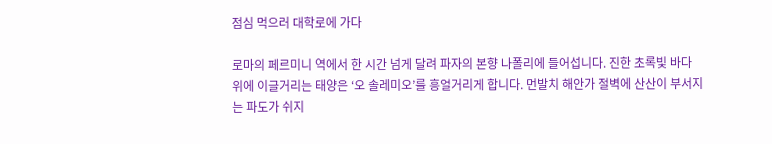점심 먹으러 대학로에 가다

로마의 페르미니 역에서 한 시간 넘게 달려 파자의 본향 나폴리에 들어섭니다. 진한 초록빛 바다 위에 이글거리는 태양은 ‘오 솔레미오’를 흥얼거리게 합니다. 먼발치 해안가 절벽에 산산이 부서지는 파도가 쉬지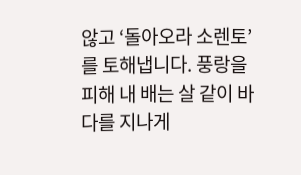않고 ‘돌아오라 소렌토’를 토해냅니다. 풍랑을 피해 내 배는 살 같이 바다를 지나게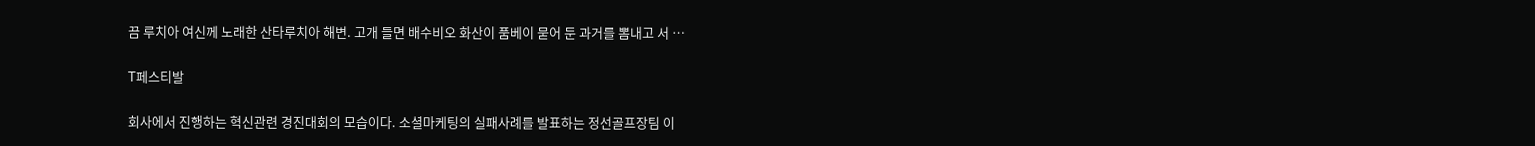끔 루치아 여신께 노래한 산타루치아 해변. 고개 들면 배수비오 화산이 품베이 묻어 둔 과거를 뽐내고 서 …

T페스티발

회사에서 진행하는 혁신관련 경진대회의 모습이다. 소셜마케팅의 실패사례를 발표하는 정선골프장팀 이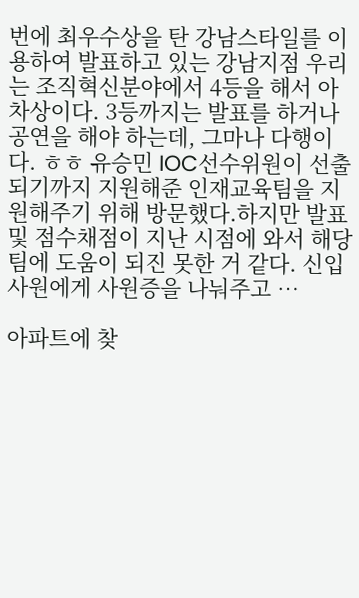번에 최우수상을 탄 강남스타일를 이용하여 발표하고 있는 강남지점 우리는 조직혁신분야에서 4등을 해서 아차상이다. 3등까지는 발표를 하거나 공연을 해야 하는데, 그마나 다행이다. ㅎㅎ 유승민 IOC선수위원이 선출되기까지 지원해준 인재교육팀을 지원해주기 위해 방문했다.하지만 발표 및 점수채점이 지난 시점에 와서 해당 팀에 도움이 되진 못한 거 같다. 신입사원에게 사원증을 나눠주고 …

아파트에 찾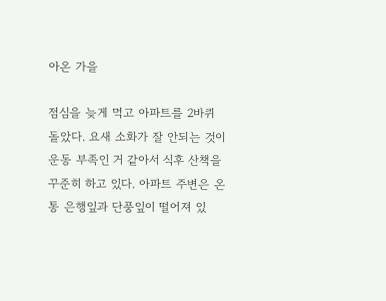아온 가을

점심을 늦게 먹고 아파트를 2바퀴 돌았다. 요새 소화가 잘 안되는 것이 운동 부족인 거 같아서 식후 산책을 꾸준히 하고 있다. 아파트 주변은 온통 은행잎과 단풍잎이 떨어져 있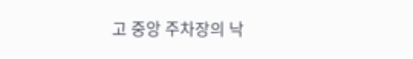고 중앙 주차장의 낙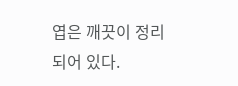엽은 깨끗이 정리되어 있다.